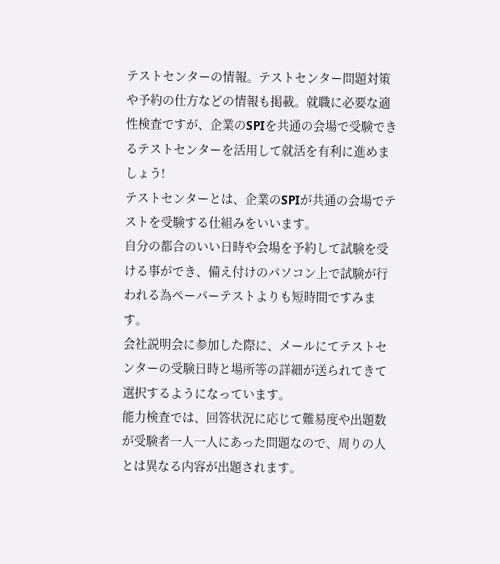テストセンターの情報。テストセンター問題対策や予約の仕方などの情報も掲載。就職に必要な適性検査ですが、企業のSPIを共通の会場で受験できるテストセンターを活用して就活を有利に進めましょう!
テストセンターとは、企業のSPIが共通の会場でテストを受験する仕組みをいいます。
自分の都合のいい日時や会場を予約して試験を受ける事ができ、備え付けのパソコン上で試験が行われる為ペーパーテストよりも短時間ですみます。
会社説明会に参加した際に、メールにてテストセンターの受験日時と場所等の詳細が送られてきて選択するようになっています。
能力検査では、回答状況に応じて難易度や出題数が受験者一人一人にあった問題なので、周りの人とは異なる内容が出題されます。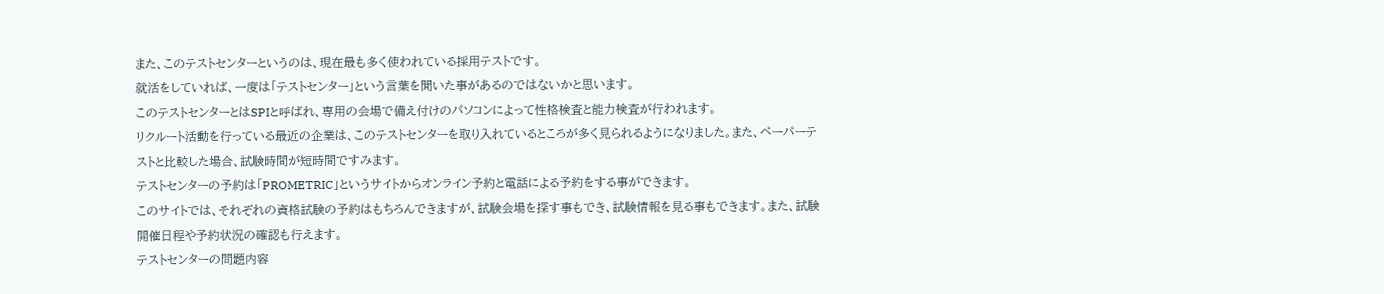また、このテストセンターというのは、現在最も多く使われている採用テストです。
就活をしていれば、一度は「テストセンター」という言葉を聞いた事があるのではないかと思います。
このテストセンターとはSPIと呼ばれ、専用の会場で備え付けのパソコンによって性格検査と能力検査が行われます。
リクルート活動を行っている最近の企業は、このテストセンターを取り入れているところが多く見られるようになりました。また、ペーパーテストと比較した場合、試験時間が短時間ですみます。
テストセンターの予約は「PROMETRIC」というサイトからオンライン予約と電話による予約をする事ができます。
このサイトでは、それぞれの資格試験の予約はもちろんできますが、試験会場を探す事もでき、試験情報を見る事もできます。また、試験開催日程や予約状況の確認も行えます。
テストセンターの問題内容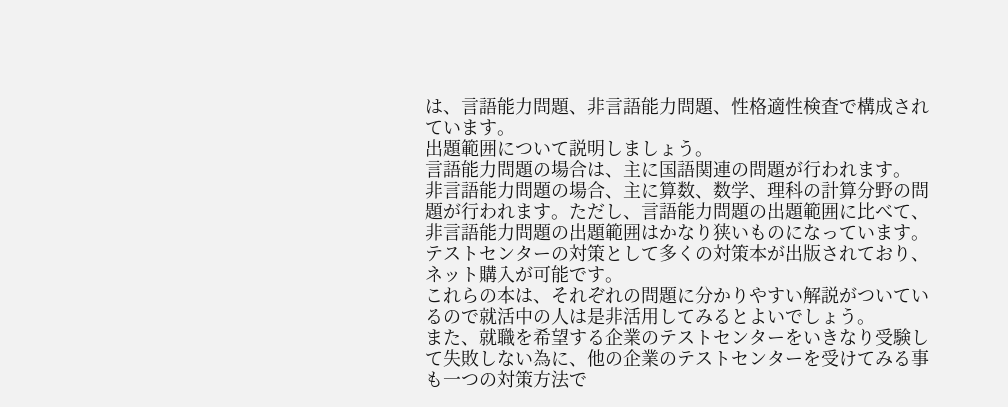は、言語能力問題、非言語能力問題、性格適性検査で構成されています。
出題範囲について説明しましょう。
言語能力問題の場合は、主に国語関連の問題が行われます。
非言語能力問題の場合、主に算数、数学、理科の計算分野の問題が行われます。ただし、言語能力問題の出題範囲に比べて、非言語能力問題の出題範囲はかなり狭いものになっています。
テストセンターの対策として多くの対策本が出版されており、ネット購入が可能です。
これらの本は、それぞれの問題に分かりやすい解説がついているので就活中の人は是非活用してみるとよいでしょう。
また、就職を希望する企業のテストセンターをいきなり受験して失敗しない為に、他の企業のテストセンターを受けてみる事も一つの対策方法で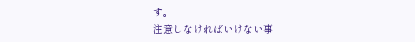す。
注意しなければいけない事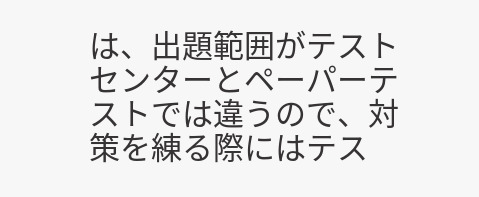は、出題範囲がテストセンターとペーパーテストでは違うので、対策を練る際にはテス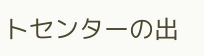トセンターの出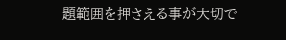題範囲を押さえる事が大切で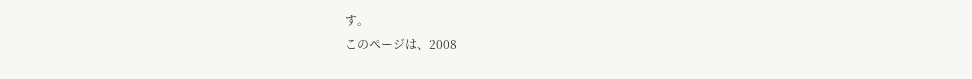す。
このページは、2008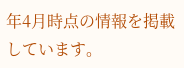年4月時点の情報を掲載しています。